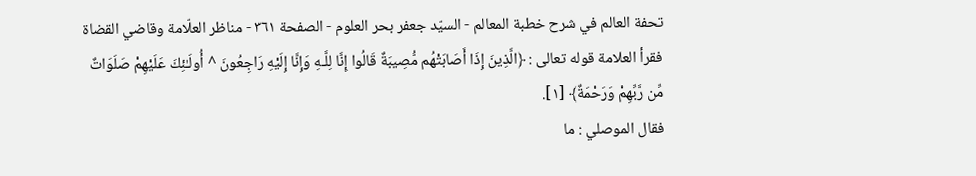تحفة العالم في شرح خطبة المعالم - السيّد جعفر بحر العلوم - الصفحة ٣٦١ - مناظر العلّامة وقاضي القضاة
فقرأ العلامة قوله تعالى : ﴿الَّذِينَ إِذَا أَصَابَتْهُم مُّصِيبَةٌ قَالُوا إِنَّا لِلَّـهِ وَإِنَّا إِلَيْهِ رَاجِعُونَ ^ أُولَـٰئِكَ عَلَيْهِمْ صَلَوَاتٌ مِّن رَّبِّهِمْ وَرَحْمَةٌ﴾ [١].
فقال الموصلي : ما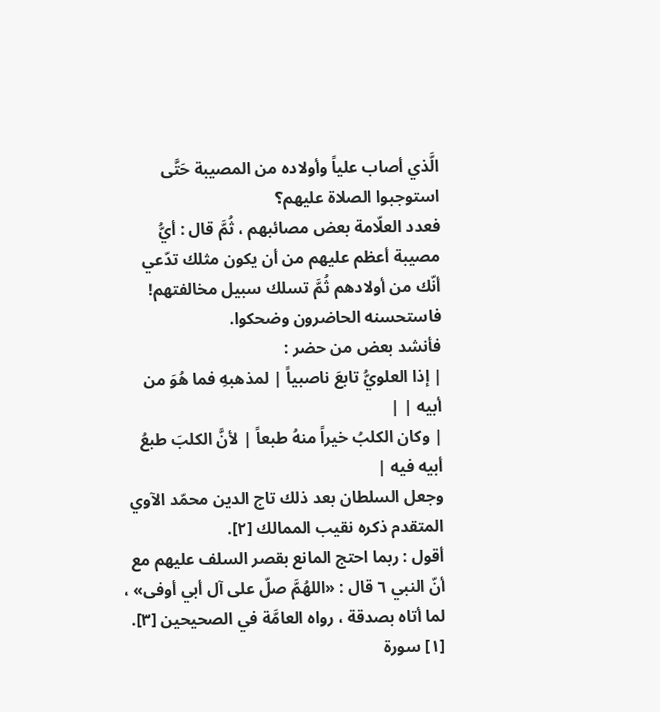الَّذي أصاب علياً وأولاده من المصيبة حَتَّى استوجبوا الصلاة عليهم؟
فعدد العلّامة بعض مصائبهم ، ثُمَّ قال : أيُّ مصيبة أعظم عليهم من أن يكون مثلك تدّعي أنّك من أولادهم ثُمَّ تسلك سبيل مخالفتهم! فاستحسنه الحاضرون وضحكوا.
فأنشد بعض من حضر :
| إذا العلويُّ تابعَ ناصبياً | لمذهبهِ فما هُوَ من أبيه | |
| وكان الكلبُ خيراً منهُ طبعاً | لأنَّ الكلبَ طبعُ أبيه فيه |
وجعل السلطان بعد ذلك تاج الدین محمّد الآوي المتقدم ذكره نقيب الممالك [٢].
أقول : ربما احتج المانع بقصر السلف عليهم مع أنّ النبي ٦ قال : «اللهُمَّ صلّ على آل أبي أوفى» ، لما أتاه بصدقة ، رواه العامَّة في الصحيحين [٣].
[١] سورة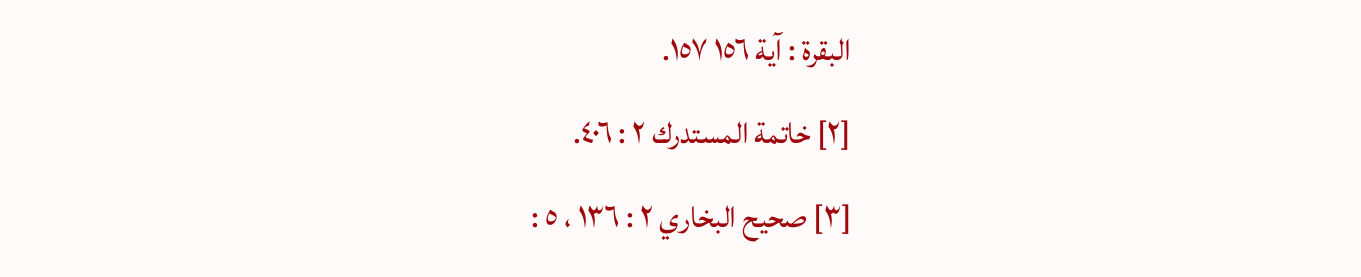البقرة : آية ١٥٦ ١٥٧.
[٢] خاتمة المستدرك ٢ : ٤٠٦.
[٣] صحيح البخاري ٢ : ١٣٦ ، ٥ :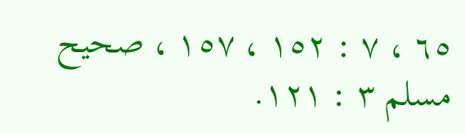٦٥ ، ٧ : ١٥٢ ، ١٥٧ ، صحیح مسلم ٣ : ١٢١.